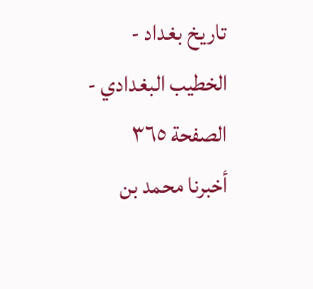تاريخ بغداد - الخطيب البغدادي - الصفحة ٣٦٥
أخبرنا محمد بن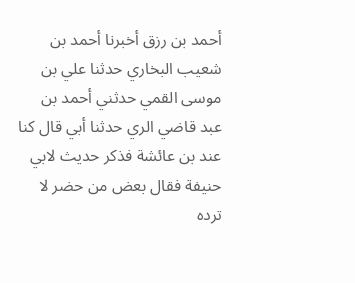أحمد بن رزق أخبرنا أحمد بن شعيب البخاري حدثنا علي بن موسى القمي حدثني أحمد بن عبد قاضي الري حدثنا أبي قال كنا عند بن عائشة فذكر حديث لابي حنيفة فقال بعض من حضر لا ترده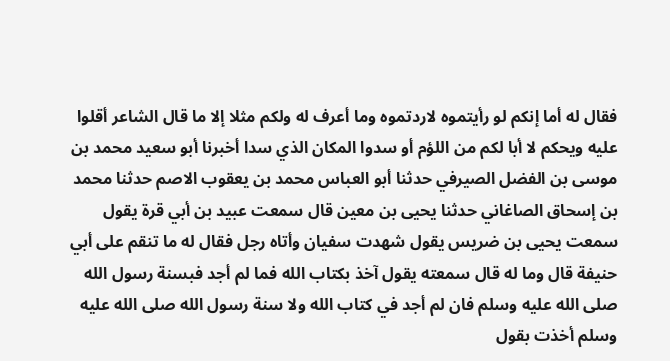فقال له أما إنكم لو رأيتموه لاردتموه وما أعرف له ولكم مثلا إلا ما قال الشاعر أقلوا عليه ويحكم لا أبا لكم من اللؤم أو سدوا المكان الذي سدا أخبرنا أبو سعيد محمد بن موسى بن الفضل الصيرفي حدثنا أبو العباس محمد بن يعقوب الاصم حدثنا محمد بن إسحاق الصاغاني حدثنا يحيى بن معين قال سمعت عبيد بن أبي قرة يقول سمعت يحيى بن ضريس يقول شهدت سفيان وأتاه رجل فقال له ما تنقم على أبي حنيفة قال وما له قال سمعته يقول آخذ بكتاب الله فما لم أجد فبسنة رسول الله صلى الله عليه وسلم فان لم أجد في كتاب الله ولا سنة رسول الله صلى الله عليه وسلم أخذت بقول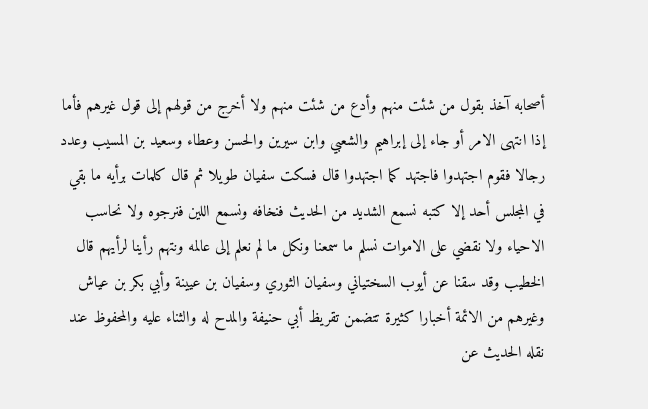أصحابه آخذ بقول من شئت منهم وأدع من شئت منهم ولا أخرج من قولهم إلى قول غيرهم فأما إذا انتهى الامر أو جاء إلى إبراهيم والشعبي وابن سيرين والحسن وعطاء وسعيد بن المسيب وعدد رجالا فقوم اجتهدوا فاجتهد كما اجتهدوا قال فسكت سفيان طويلا ثم قال كلمات برأيه ما بقي في المجلس أحد إلا كتبه نسمع الشديد من الحديث فنخافه ونسمع اللين فنرجوه ولا نحاسب الاحياء ولا نقضي على الاموات نسلم ما سمعنا ونكل ما لم نعلم إلى عالمه ونتهم رأينا لرأيهم قال الخطيب وقد سقنا عن أيوب السختياني وسفيان الثوري وسفيان بن عيينة وأبي بكر بن عياش وغيرهم من الائمة أخبارا كثيرة تتضمن تقريظ أبي حنيفة والمدح له والثناء عليه والمحفوظ عند نقله الحديث عن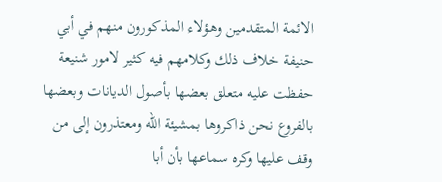الائمة المتقدمين وهؤلاء المذكورون منهم في أبي حنيفة خلاف ذلك وكلامهم فيه كثير لامور شنيعة حفظت عليه متعلق بعضها بأصول الديانات وبعضها بالفروع نحن ذاكروها بمشيئة الله ومعتذرون إلى من وقف عليها وكره سماعها بأن أبا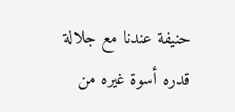حنيفة عندنا مع جلالة قدره أسوة غيره من